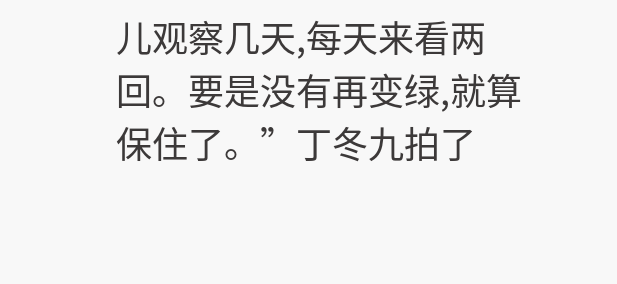儿观察几天,每天来看两回。要是没有再变绿,就算保住了。”丁冬九拍了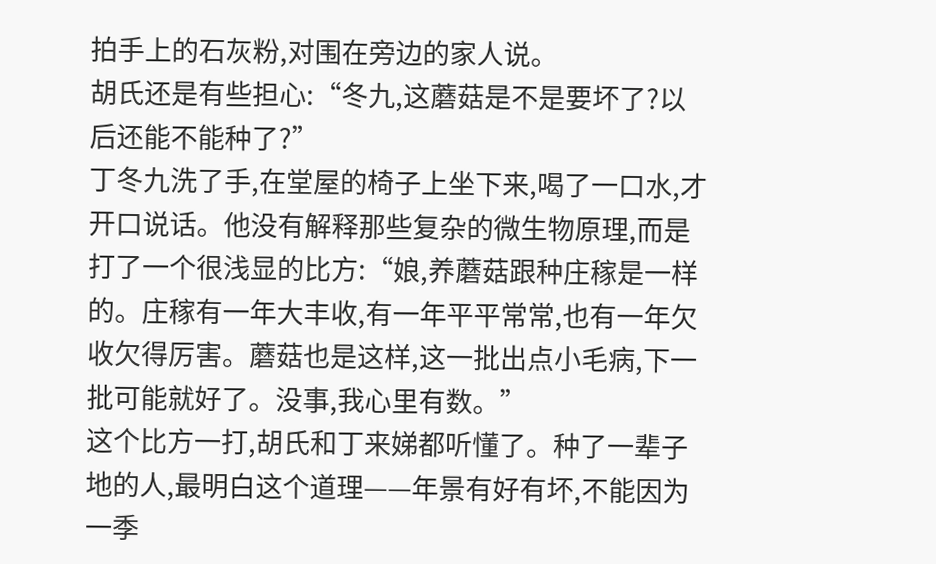拍手上的石灰粉,对围在旁边的家人说。
胡氏还是有些担心:“冬九,这蘑菇是不是要坏了?以后还能不能种了?”
丁冬九洗了手,在堂屋的椅子上坐下来,喝了一口水,才开口说话。他没有解释那些复杂的微生物原理,而是打了一个很浅显的比方:“娘,养蘑菇跟种庄稼是一样的。庄稼有一年大丰收,有一年平平常常,也有一年欠收欠得厉害。蘑菇也是这样,这一批出点小毛病,下一批可能就好了。没事,我心里有数。”
这个比方一打,胡氏和丁来娣都听懂了。种了一辈子地的人,最明白这个道理——年景有好有坏,不能因为一季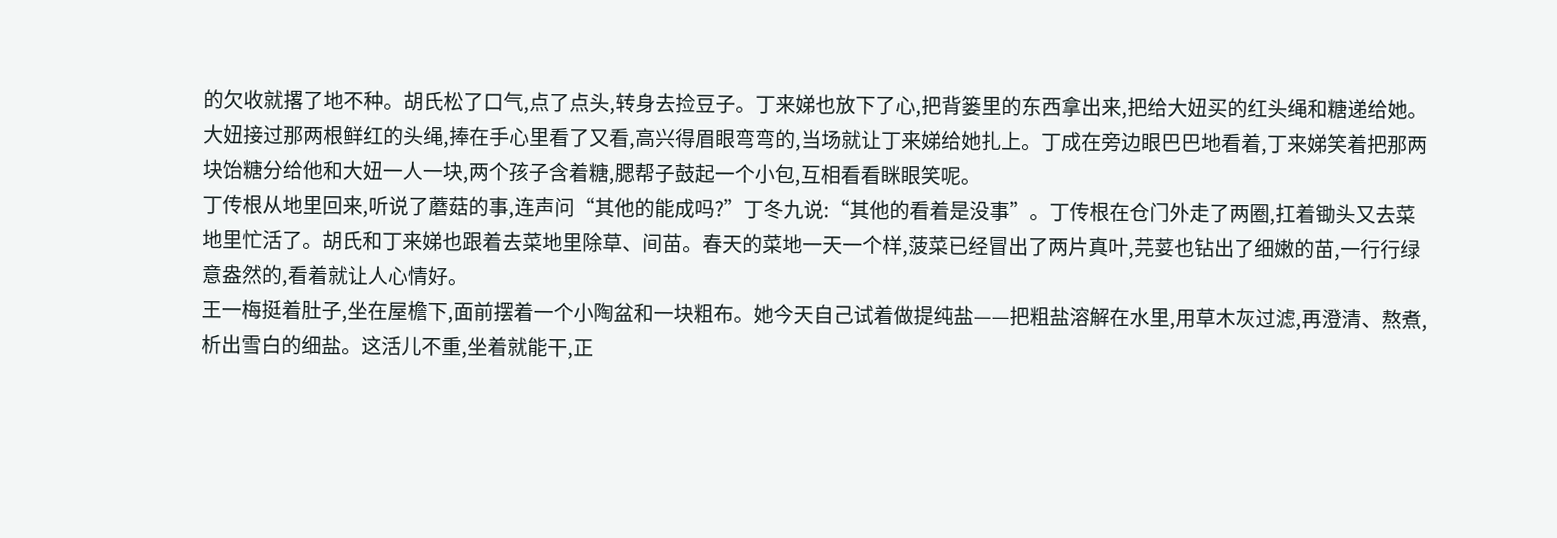的欠收就撂了地不种。胡氏松了口气,点了点头,转身去捡豆子。丁来娣也放下了心,把背篓里的东西拿出来,把给大妞买的红头绳和糖递给她。
大妞接过那两根鲜红的头绳,捧在手心里看了又看,高兴得眉眼弯弯的,当场就让丁来娣给她扎上。丁成在旁边眼巴巴地看着,丁来娣笑着把那两块饴糖分给他和大妞一人一块,两个孩子含着糖,腮帮子鼓起一个小包,互相看看眯眼笑呢。
丁传根从地里回来,听说了蘑菇的事,连声问“其他的能成吗?”丁冬九说:“其他的看着是没事”。丁传根在仓门外走了两圈,扛着锄头又去菜地里忙活了。胡氏和丁来娣也跟着去菜地里除草、间苗。春天的菜地一天一个样,菠菜已经冒出了两片真叶,芫荽也钻出了细嫩的苗,一行行绿意盎然的,看着就让人心情好。
王一梅挺着肚子,坐在屋檐下,面前摆着一个小陶盆和一块粗布。她今天自己试着做提纯盐——把粗盐溶解在水里,用草木灰过滤,再澄清、熬煮,析出雪白的细盐。这活儿不重,坐着就能干,正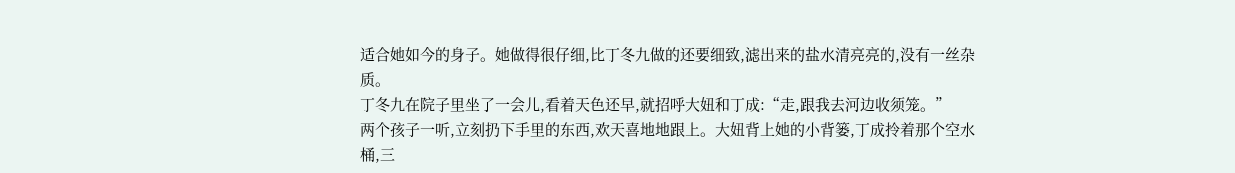适合她如今的身子。她做得很仔细,比丁冬九做的还要细致,滤出来的盐水清亮亮的,没有一丝杂质。
丁冬九在院子里坐了一会儿,看着天色还早,就招呼大妞和丁成:“走,跟我去河边收须笼。”
两个孩子一听,立刻扔下手里的东西,欢天喜地地跟上。大妞背上她的小背篓,丁成拎着那个空水桶,三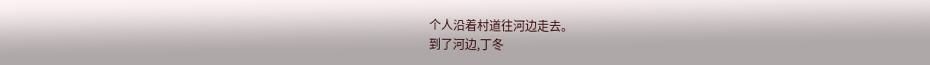个人沿着村道往河边走去。
到了河边,丁冬